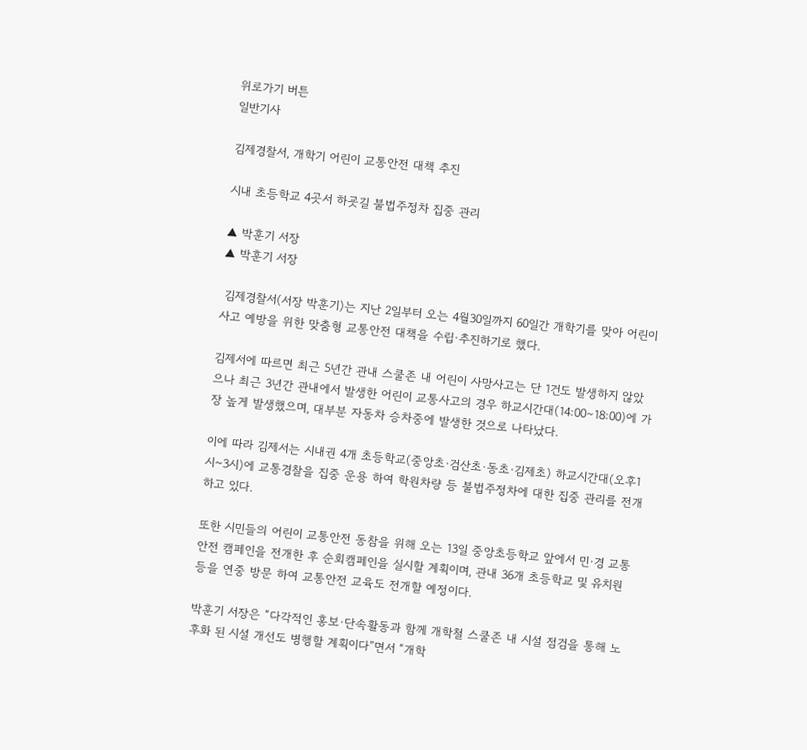위로가기 버튼
일반기사

김제경찰서, 개학기 어린이 교통안전 대책 추진

시내 초등학교 4곳서 하굣길 불법주정차 집중 관리

▲ 박훈기 서장
▲ 박훈기 서장

 김제경찰서(서장 박훈기)는 지난 2일부터 오는 4월30일까지 60일간 개학기를 맞아 어린이 사고 예방을 위한 맞춤형 교통안전 대책을 수립·추진하기로 했다.

김제서에 따르면 최근 5년간 관내 스쿨존 내 어린이 사망사고는 단 1건도 발생하지 않았으나 최근 3년간 관내에서 발생한 어린이 교통사고의 경우 하교시간대(14:00∼18:00)에 가장 높게 발생했으며, 대부분 자동차 승차중에 발생한 것으로 나타났다.

이에 따라 김제서는 시내권 4개 초등학교(중앙초·검산초·동초·김제초) 하교시간대(오후1시~3시)에 교통경찰을 집중 운용 하여 학원차량 등 불법주정차에 대한 집중 관리를 전개 하고 있다.

또한 시민들의 어린이 교통안전 동참을 위해 오는 13일 중앙초등학교 앞에서 민·경 교통안전 캠페인을 전개한 후 순회캠페인을 실시할 계획이며, 관내 36개 초등학교 및 유치원 등을 연중 방문 하여 교통안전 교육도 전개할 예정이다.

박훈기 서장은 “다각적인 홍보·단속활동과 함께 개학철 스쿨존 내 시설 점검을 통해 노후화 된 시설 개선도 병행할 계획이다”면서 “개학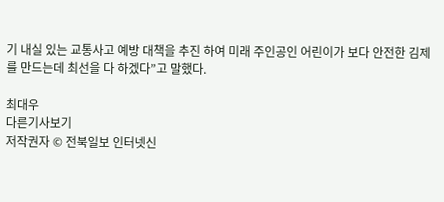기 내실 있는 교통사고 예방 대책을 추진 하여 미래 주인공인 어린이가 보다 안전한 김제를 만드는데 최선을 다 하겠다”고 말했다.

최대우
다른기사보기
저작권자 © 전북일보 인터넷신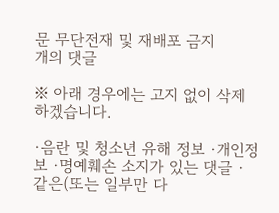문 무단전재 및 재배포 금지
개의 댓글

※ 아래 경우에는 고지 없이 삭제하겠습니다.

·음란 및 청소년 유해 정보 ·개인정보 ·명예훼손 소지가 있는 댓글 ·같은(또는 일부만 다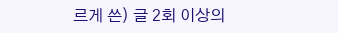르게 쓴) 글 2회 이상의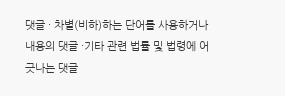댓글 · 차별(비하)하는 단어를 사용하거나 내용의 댓글 ·기타 관련 법률 및 법령에 어긋나는 댓글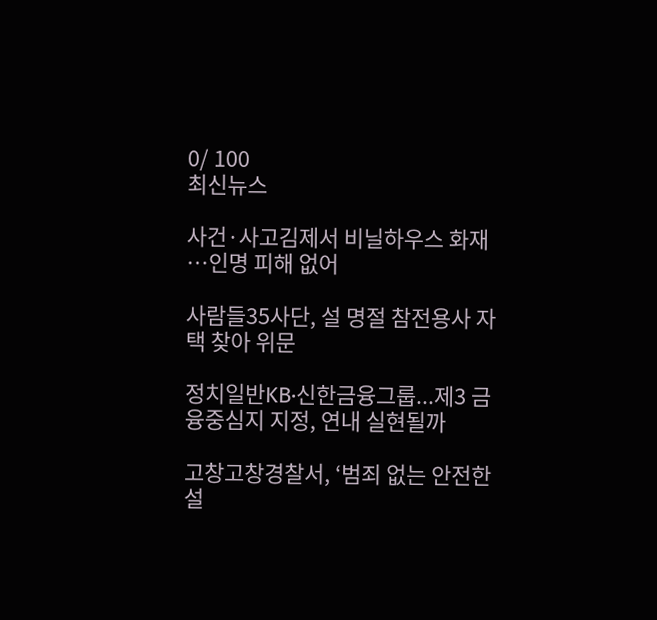0/ 100
최신뉴스

사건·사고김제서 비닐하우스 화재⋯인명 피해 없어

사람들35사단, 설 명절 참전용사 자택 찾아 위문

정치일반KB·신한금융그룹...제3 금융중심지 지정, 연내 실현될까

고창고창경찰서, ‘범죄 없는 안전한 설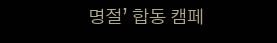명절’ 합동 캠페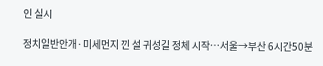인 실시

정치일반안개·미세먼지 낀 설 귀성길 정체 시작…서울→부산 6시간50분